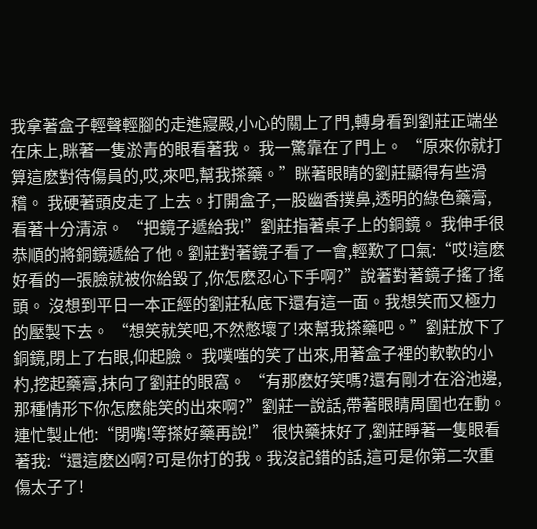我拿著盒子輕聲輕腳的走進寢殿,小心的關上了門,轉身看到劉莊正端坐在床上,眯著一隻淤青的眼看著我。 我一驚靠在了門上。 “原來你就打算這麽對待傷員的,哎,來吧,幫我搽藥。”眯著眼睛的劉莊顯得有些滑稽。 我硬著頭皮走了上去。打開盒子,一股幽香撲鼻,透明的綠色藥膏,看著十分清涼。 “把鏡子遞給我!”劉莊指著桌子上的銅鏡。 我伸手很恭順的將銅鏡遞給了他。劉莊對著鏡子看了一會,輕歎了口氣:“哎!這麽好看的一張臉就被你給毀了,你怎麽忍心下手啊?”說著對著鏡子搖了搖頭。 沒想到平日一本正經的劉莊私底下還有這一面。我想笑而又極力的壓製下去。 “想笑就笑吧,不然憋壞了!來幫我搽藥吧。”劉莊放下了銅鏡,閉上了右眼,仰起臉。 我噗嗤的笑了出來,用著盒子裡的軟軟的小杓,挖起藥膏,抹向了劉莊的眼窩。 “有那麽好笑嗎?還有剛才在浴池邊,那種情形下你怎麽能笑的出來啊?”劉莊一說話,帶著眼睛周圍也在動。 連忙製止他:“閉嘴!等搽好藥再說!” 很快藥抹好了,劉莊睜著一隻眼看著我:“還這麽凶啊?可是你打的我。我沒記錯的話,這可是你第二次重傷太子了!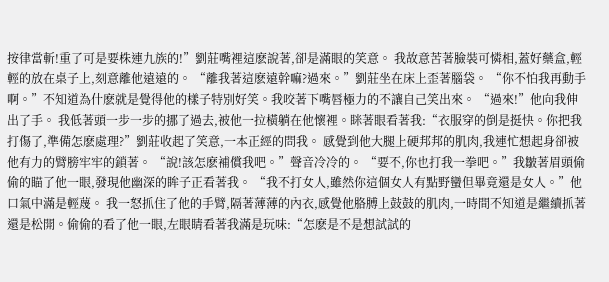按律當斬!重了可是要株連九族的!”劉莊嘴裡這麽說著,卻是滿眼的笑意。 我故意苦著臉裝可憐相,蓋好藥盒,輕輕的放在桌子上,刻意離他遠遠的。 “離我著這麽遠幹嘛?過來。”劉莊坐在床上歪著腦袋。 “你不怕我再動手啊。”不知道為什麽就是覺得他的樣子特別好笑。我咬著下嘴唇極力的不讓自己笑出來。 “過來!”他向我伸出了手。 我低著頭一步一步的挪了過去,被他一拉橫躺在他懷裡。眯著眼看著我:“衣服穿的倒是挺快。你把我打傷了,準備怎麽處理?”劉莊收起了笑意,一本正經的問我。 感覺到他大腿上硬邦邦的肌肉,我連忙想起身卻被他有力的臂膀牢牢的鎖著。 “說!該怎麽補償我吧。”聲音冷冷的。 “要不,你也打我一拳吧。”我皺著眉頭偷偷的瞄了他一眼,發現他幽深的眸子正看著我。 “我不打女人,雖然你這個女人有點野蠻但畢竟還是女人。”他口氣中滿是輕蔑。 我一怒抓住了他的手臂,隔著薄薄的內衣,感覺他胳膊上鼓鼓的肌肉,一時間不知道是繼續抓著還是松開。偷偷的看了他一眼,左眼睛看著我滿是玩味:“怎麽是不是想試試的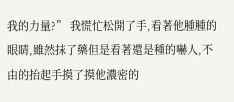我的力量?” 我慌忙松開了手,看著他腫腫的眼睛,雖然抹了藥但是看著還是種的嚇人,不由的抬起手摸了摸他濃密的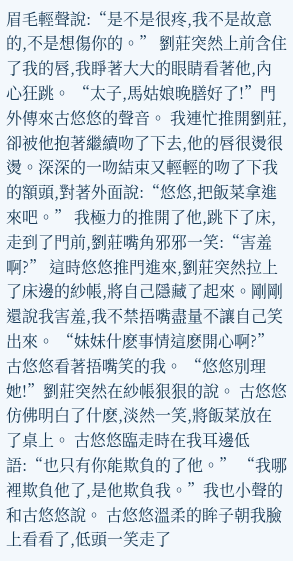眉毛輕聲說:“是不是很疼,我不是故意的,不是想傷你的。” 劉莊突然上前含住了我的唇,我睜著大大的眼睛看著他,內心狂跳。 “太子,馬姑娘晚膳好了!”門外傳來古悠悠的聲音。 我連忙推開劉莊,卻被他抱著繼續吻了下去,他的唇很燙很燙。深深的一吻結束又輕輕的吻了下我的額頭,對著外面說:“悠悠,把飯菜拿進來吧。” 我極力的推開了他,跳下了床,走到了門前,劉莊嘴角邪邪一笑:“害羞啊?” 這時悠悠推門進來,劉莊突然拉上了床邊的紗帳,將自己隱藏了起來。剛剛還說我害羞,我不禁捂嘴盡量不讓自己笑出來。 “妹妹什麽事情這麽開心啊?”古悠悠看著捂嘴笑的我。 “悠悠別理她!”劉莊突然在紗帳狠狠的說。 古悠悠仿佛明白了什麽,淡然一笑,將飯菜放在了桌上。 古悠悠臨走時在我耳邊低語:“也只有你能欺負的了他。” “我哪裡欺負他了,是他欺負我。”我也小聲的和古悠悠說。 古悠悠溫柔的眸子朝我臉上看看了,低頭一笑走了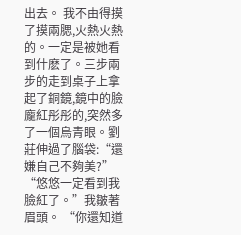出去。 我不由得摸了摸兩腮,火熱火熱的。一定是被她看到什麽了。三步兩步的走到桌子上拿起了銅鏡,鏡中的臉龐紅彤彤的,突然多了一個烏青眼。劉莊伸過了腦袋:“還嫌自己不夠美?” “悠悠一定看到我臉紅了。”我皺著眉頭。 “你還知道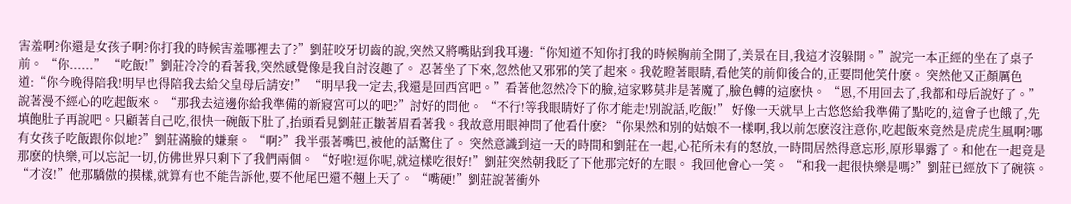害羞啊?你還是女孩子啊?你打我的時候害羞哪裡去了?”劉莊咬牙切齒的說,突然又將嘴貼到我耳邊:“你知道不知你打我的時候胸前全開了,美景在目,我這才沒躲開。”說完一本正經的坐在了桌子前。 “你......” “吃飯!”劉莊冷冷的看著我,突然感覺像是我自討沒趣了。 忍著坐了下來,忽然他又邪邪的笑了起來。我乾瞪著眼睛,看他笑的前仰後合的,正要問他笑什麽。 突然他又正顏厲色道:“你今晚得陪我!明早也得陪我去給父皇母后請安!” “明早我一定去,我還是回西宮吧。”看著他忽然冷下的臉,這家夥莫非是著魔了,臉色轉的這麽快。 “恩,不用回去了,我都和母后說好了。”說著漫不經心的吃起飯來。 “那我去這邊你給我準備的新寢宮可以的吧?”討好的問他。 “不行!等我眼睛好了你才能走!別說話,吃飯!” 好像一天就早上古悠悠給我準備了點吃的,這會子也餓了,先填飽肚子再說吧。只顧著自己吃,很快一碗飯下肚了,抬頭看見劉莊正皺著眉看著我。我故意用眼神問了他看什麽? “你果然和別的姑娘不一樣啊,我以前怎麽沒注意你,吃起飯來竟然是虎虎生風啊?哪有女孩子吃飯跟你似地?”劉莊滿臉的嫌棄。 “啊?”我半張著嘴巴,被他的話驚住了。 突然意識到這一天的時間和劉莊在一起,心花所未有的怒放,一時間居然得意忘形,原形畢露了。和他在一起竟是那麽的快樂,可以忘記一切,仿佛世界只剩下了我們兩個。 “好啦!逗你呢,就這樣吃很好!”劉莊突然朝我眨了下他那完好的左眼。 我回他會心一笑。 “和我一起很快樂是嗎?”劉莊已經放下了碗筷。 “才沒!”他那驕傲的摸樣,就算有也不能告訴他,要不他尾巴還不翹上天了。 “嘴硬!”劉莊說著衝外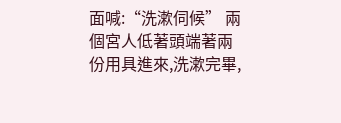面喊:“洗漱伺候” 兩個宮人低著頭端著兩份用具進來,洗漱完畢,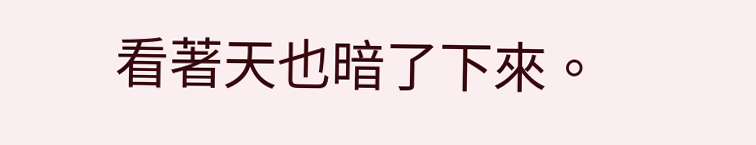看著天也暗了下來。